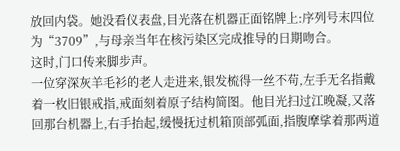放回内袋。她没看仪表盘,目光落在机器正面铭牌上:序列号末四位为“3709”,与母亲当年在核污染区完成推导的日期吻合。
这时,门口传来脚步声。
一位穿深灰羊毛衫的老人走进来,银发梳得一丝不苟,左手无名指戴着一枚旧银戒指,戒面刻着原子结构简图。他目光扫过江晚凝,又落回那台机器上,右手抬起,缓慢抚过机箱顶部弧面,指腹摩挲着那两道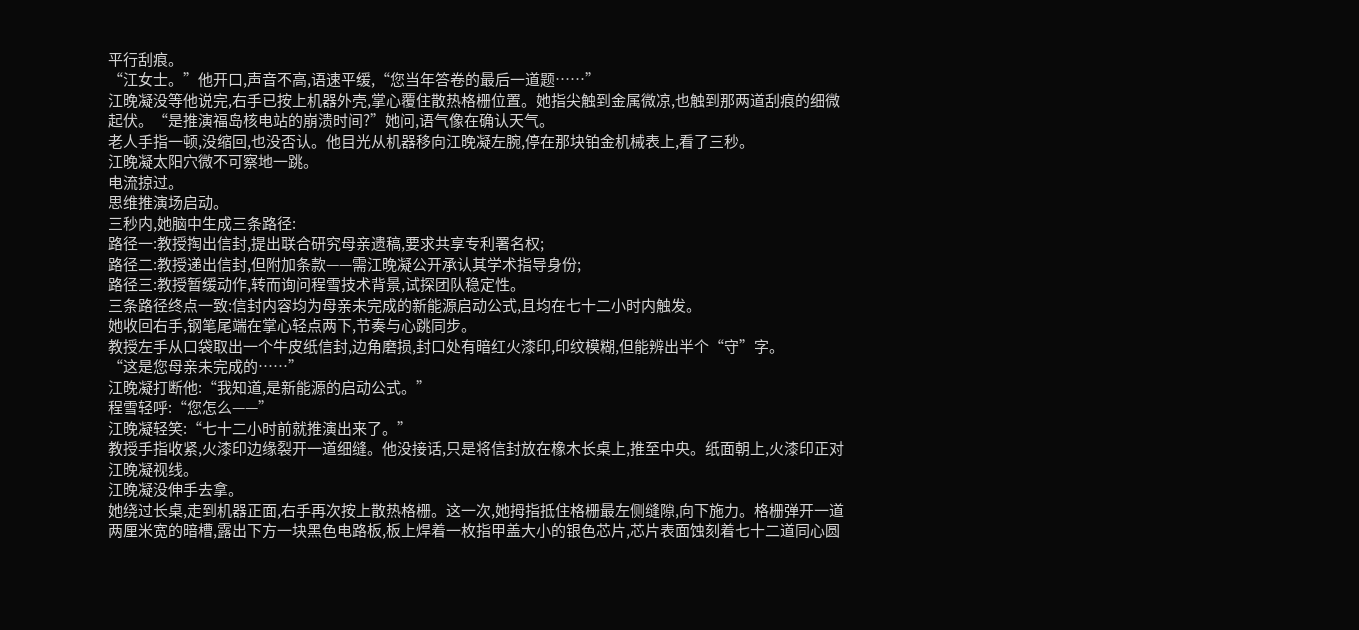平行刮痕。
“江女士。”他开口,声音不高,语速平缓,“您当年答卷的最后一道题……”
江晚凝没等他说完,右手已按上机器外壳,掌心覆住散热格栅位置。她指尖触到金属微凉,也触到那两道刮痕的细微起伏。“是推演福岛核电站的崩溃时间?”她问,语气像在确认天气。
老人手指一顿,没缩回,也没否认。他目光从机器移向江晚凝左腕,停在那块铂金机械表上,看了三秒。
江晚凝太阳穴微不可察地一跳。
电流掠过。
思维推演场启动。
三秒内,她脑中生成三条路径:
路径一:教授掏出信封,提出联合研究母亲遗稿,要求共享专利署名权;
路径二:教授递出信封,但附加条款——需江晚凝公开承认其学术指导身份;
路径三:教授暂缓动作,转而询问程雪技术背景,试探团队稳定性。
三条路径终点一致:信封内容均为母亲未完成的新能源启动公式,且均在七十二小时内触发。
她收回右手,钢笔尾端在掌心轻点两下,节奏与心跳同步。
教授左手从口袋取出一个牛皮纸信封,边角磨损,封口处有暗红火漆印,印纹模糊,但能辨出半个“守”字。
“这是您母亲未完成的……”
江晚凝打断他:“我知道,是新能源的启动公式。”
程雪轻呼:“您怎么——”
江晚凝轻笑:“七十二小时前就推演出来了。”
教授手指收紧,火漆印边缘裂开一道细缝。他没接话,只是将信封放在橡木长桌上,推至中央。纸面朝上,火漆印正对江晚凝视线。
江晚凝没伸手去拿。
她绕过长桌,走到机器正面,右手再次按上散热格栅。这一次,她拇指抵住格栅最左侧缝隙,向下施力。格栅弹开一道两厘米宽的暗槽,露出下方一块黑色电路板,板上焊着一枚指甲盖大小的银色芯片,芯片表面蚀刻着七十二道同心圆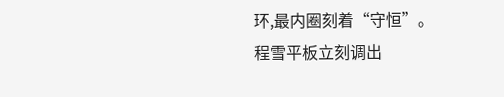环,最内圈刻着“守恒”。
程雪平板立刻调出